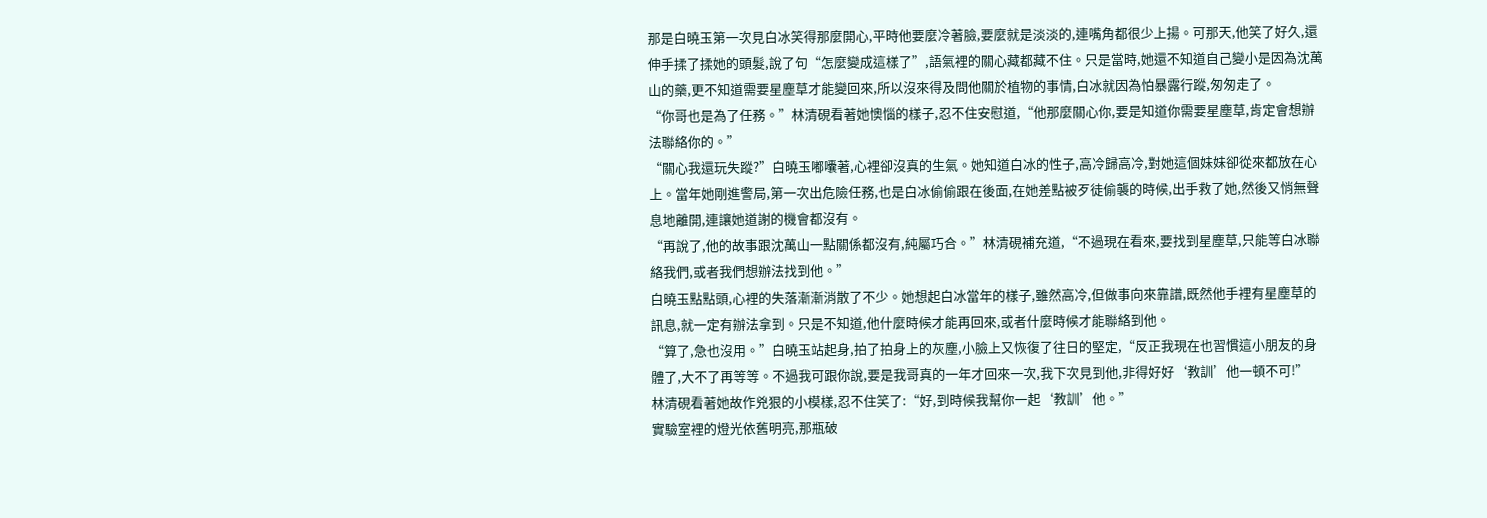那是白曉玉第一次見白冰笑得那麼開心,平時他要麼冷著臉,要麼就是淡淡的,連嘴角都很少上揚。可那天,他笑了好久,還伸手揉了揉她的頭髮,說了句“怎麼變成這樣了”,語氣裡的關心藏都藏不住。只是當時,她還不知道自己變小是因為沈萬山的藥,更不知道需要星塵草才能變回來,所以沒來得及問他關於植物的事情,白冰就因為怕暴露行蹤,匆匆走了。
“你哥也是為了任務。”林清硯看著她懊惱的樣子,忍不住安慰道,“他那麼關心你,要是知道你需要星塵草,肯定會想辦法聯絡你的。”
“關心我還玩失蹤?”白曉玉嘟囔著,心裡卻沒真的生氣。她知道白冰的性子,高冷歸高冷,對她這個妹妹卻從來都放在心上。當年她剛進警局,第一次出危險任務,也是白冰偷偷跟在後面,在她差點被歹徒偷襲的時候,出手救了她,然後又悄無聲息地離開,連讓她道謝的機會都沒有。
“再說了,他的故事跟沈萬山一點關係都沒有,純屬巧合。”林清硯補充道,“不過現在看來,要找到星塵草,只能等白冰聯絡我們,或者我們想辦法找到他。”
白曉玉點點頭,心裡的失落漸漸消散了不少。她想起白冰當年的樣子,雖然高冷,但做事向來靠譜,既然他手裡有星塵草的訊息,就一定有辦法拿到。只是不知道,他什麼時候才能再回來,或者什麼時候才能聯絡到他。
“算了,急也沒用。”白曉玉站起身,拍了拍身上的灰塵,小臉上又恢復了往日的堅定,“反正我現在也習慣這小朋友的身體了,大不了再等等。不過我可跟你說,要是我哥真的一年才回來一次,我下次見到他,非得好好‘教訓’他一頓不可!”
林清硯看著她故作兇狠的小模樣,忍不住笑了:“好,到時候我幫你一起‘教訓’他。”
實驗室裡的燈光依舊明亮,那瓶破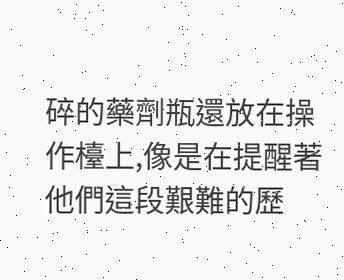碎的藥劑瓶還放在操作檯上,像是在提醒著他們這段艱難的歷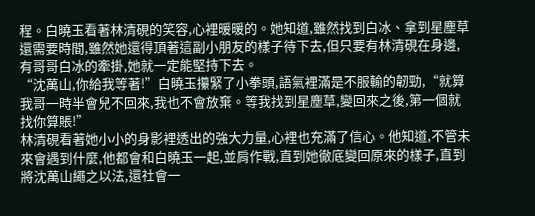程。白曉玉看著林清硯的笑容,心裡暖暖的。她知道,雖然找到白冰、拿到星塵草還需要時間,雖然她還得頂著這副小朋友的樣子待下去,但只要有林清硯在身邊,有哥哥白冰的牽掛,她就一定能堅持下去。
“沈萬山,你給我等著!”白曉玉攥緊了小拳頭,語氣裡滿是不服輸的韌勁,“就算我哥一時半會兒不回來,我也不會放棄。等我找到星塵草,變回來之後,第一個就找你算賬!”
林清硯看著她小小的身影裡透出的強大力量,心裡也充滿了信心。他知道,不管未來會遇到什麼,他都會和白曉玉一起,並肩作戰,直到她徹底變回原來的樣子,直到將沈萬山繩之以法,還社會一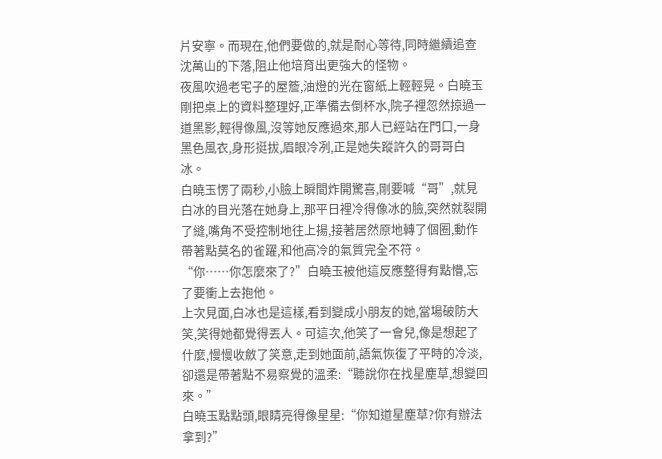片安寧。而現在,他們要做的,就是耐心等待,同時繼續追查沈萬山的下落,阻止他培育出更強大的怪物。
夜風吹過老宅子的屋簷,油燈的光在窗紙上輕輕晃。白曉玉剛把桌上的資料整理好,正準備去倒杯水,院子裡忽然掠過一道黑影,輕得像風,沒等她反應過來,那人已經站在門口,一身黑色風衣,身形挺拔,眉眼冷冽,正是她失蹤許久的哥哥白冰。
白曉玉愣了兩秒,小臉上瞬間炸開驚喜,剛要喊“哥”,就見白冰的目光落在她身上,那平日裡冷得像冰的臉,突然就裂開了縫,嘴角不受控制地往上揚,接著居然原地轉了個圈,動作帶著點莫名的雀躍,和他高冷的氣質完全不符。
“你……你怎麼來了?”白曉玉被他這反應整得有點懵,忘了要衝上去抱他。
上次見面,白冰也是這樣,看到變成小朋友的她,當場破防大笑,笑得她都覺得丟人。可這次,他笑了一會兒,像是想起了什麼,慢慢收斂了笑意,走到她面前,語氣恢復了平時的冷淡,卻還是帶著點不易察覺的溫柔:“聽說你在找星塵草,想變回來。”
白曉玉點點頭,眼睛亮得像星星:“你知道星塵草?你有辦法拿到?”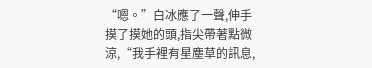“嗯。”白冰應了一聲,伸手摸了摸她的頭,指尖帶著點微涼,“我手裡有星塵草的訊息,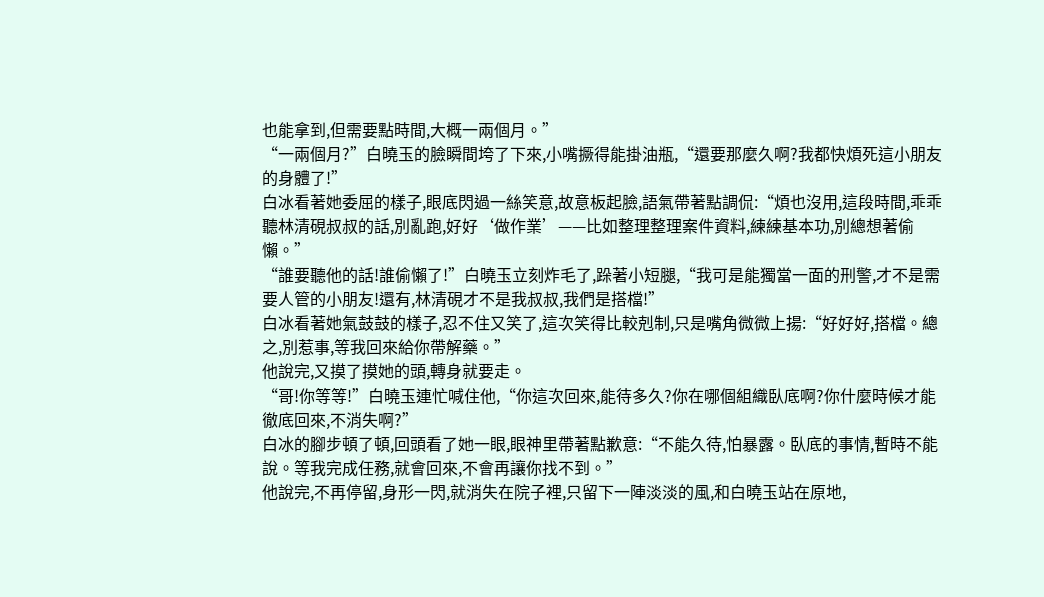也能拿到,但需要點時間,大概一兩個月。”
“一兩個月?”白曉玉的臉瞬間垮了下來,小嘴撅得能掛油瓶,“還要那麼久啊?我都快煩死這小朋友的身體了!”
白冰看著她委屈的樣子,眼底閃過一絲笑意,故意板起臉,語氣帶著點調侃:“煩也沒用,這段時間,乖乖聽林清硯叔叔的話,別亂跑,好好‘做作業’——比如整理整理案件資料,練練基本功,別總想著偷懶。”
“誰要聽他的話!誰偷懶了!”白曉玉立刻炸毛了,跺著小短腿,“我可是能獨當一面的刑警,才不是需要人管的小朋友!還有,林清硯才不是我叔叔,我們是搭檔!”
白冰看著她氣鼓鼓的樣子,忍不住又笑了,這次笑得比較剋制,只是嘴角微微上揚:“好好好,搭檔。總之,別惹事,等我回來給你帶解藥。”
他說完,又摸了摸她的頭,轉身就要走。
“哥!你等等!”白曉玉連忙喊住他,“你這次回來,能待多久?你在哪個組織臥底啊?你什麼時候才能徹底回來,不消失啊?”
白冰的腳步頓了頓,回頭看了她一眼,眼神里帶著點歉意:“不能久待,怕暴露。臥底的事情,暫時不能說。等我完成任務,就會回來,不會再讓你找不到。”
他說完,不再停留,身形一閃,就消失在院子裡,只留下一陣淡淡的風,和白曉玉站在原地,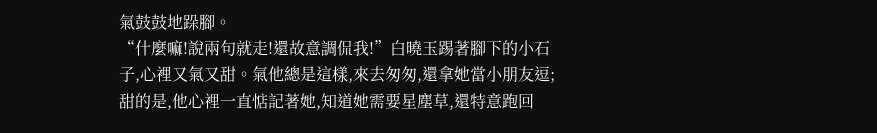氣鼓鼓地跺腳。
“什麼嘛!說兩句就走!還故意調侃我!”白曉玉踢著腳下的小石子,心裡又氣又甜。氣他總是這樣,來去匆匆,還拿她當小朋友逗;甜的是,他心裡一直惦記著她,知道她需要星塵草,還特意跑回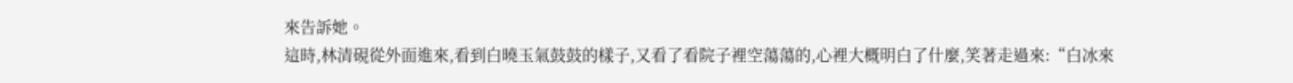來告訴她。
這時,林清硯從外面進來,看到白曉玉氣鼓鼓的樣子,又看了看院子裡空蕩蕩的,心裡大概明白了什麼,笑著走過來:“白冰來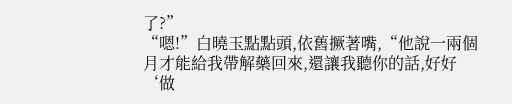了?”
“嗯!”白曉玉點點頭,依舊撅著嘴,“他說一兩個月才能給我帶解藥回來,還讓我聽你的話,好好‘做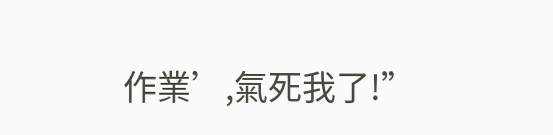作業’,氣死我了!”